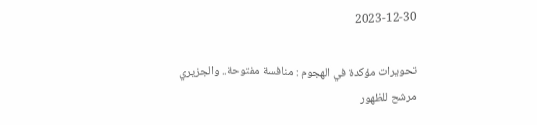2023-12-30

تحويرات مؤكدة في الهجوم : منافسة مفتوحة.. والجزيري مرشح للظهور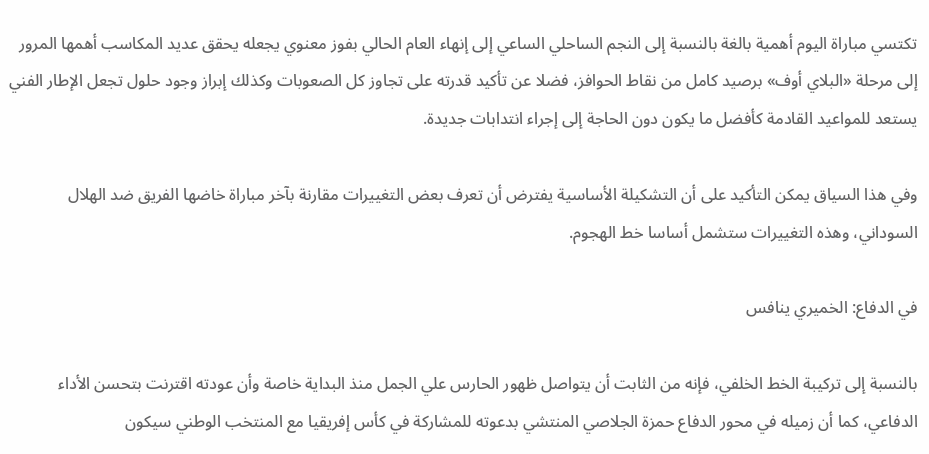تكتسي مباراة اليوم أهمية بالغة بالنسبة إلى النجم الساحلي الساعي إلى إنهاء العام الحالي بفوز معنوي يجعله يحقق عديد المكاسب أهمها المرور إلى مرحلة «البلاي أوف» برصيد كامل من نقاط الحوافز، فضلا عن تأكيد قدرته على تجاوز كل الصعوبات وكذلك إبراز وجود حلول تجعل الإطار الفني يستعد للمواعيد القادمة كأفضل ما يكون دون الحاجة إلى إجراء انتدابات جديدة.

وفي هذا السياق يمكن التأكيد على أن التشكيلة الأساسية يفترض أن تعرف بعض التغييرات مقارنة بآخر مباراة خاضها الفريق ضد الهلال السوداني، وهذه التغييرات ستشمل أساسا خط الهجوم.

في الدفاع: الخميري ينافس

بالنسبة إلى تركيبة الخط الخلفي، فإنه من الثابت أن يتواصل ظهور الحارس علي الجمل منذ البداية خاصة وأن عودته اقترنت بتحسن الأداء الدفاعي، كما أن زميله في محور الدفاع حمزة الجلاصي المنتشي بدعوته للمشاركة في كأس إفريقيا مع المنتخب الوطني سيكون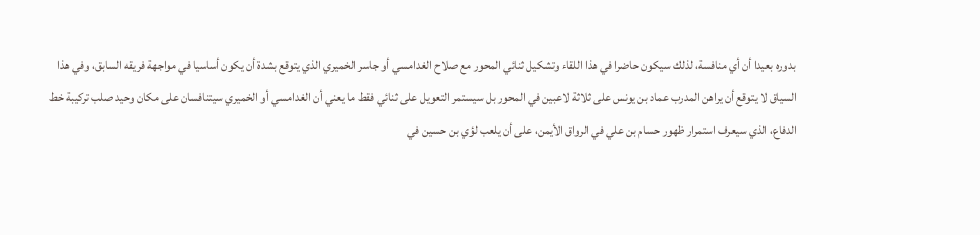بدوره بعيدا أن أي منافسة، لذلك سيكون حاضرا في هذا اللقاء وتشكيل ثنائي المحور مع صلاح الغدامسي أو جاسر الخميري الذي يتوقع بشدة أن يكون أساسيا في مواجهة فريقه السابق، وفي هذا السياق لا يتوقع أن يراهن المدرب عماد بن يونس على ثلاثة لاعبين في المحور بل سيستمر التعويل على ثنائي فقط ما يعني أن الغدامسي أو الخميري سيتنافسان على مكان وحيد صلب تركيبة خط الدفاع، الذي سيعرف استمرار ظهور حسام بن علي في الرواق الأيمن، على أن يلعب لؤي بن حسين في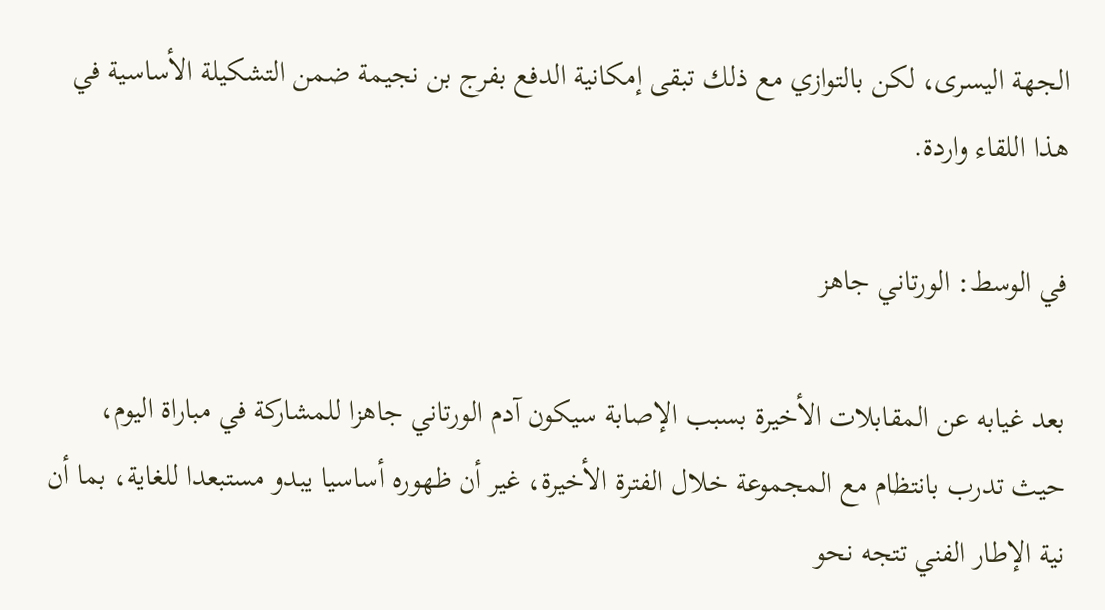الجهة اليسرى، لكن بالتوازي مع ذلك تبقى إمكانية الدفع بفرج بن نجيمة ضمن التشكيلة الأساسية في هذا اللقاء واردة.

في الوسط: الورتاني جاهز

بعد غيابه عن المقابلات الأخيرة بسبب الإصابة سيكون آدم الورتاني جاهزا للمشاركة في مباراة اليوم، حيث تدرب بانتظام مع المجموعة خلال الفترة الأخيرة، غير أن ظهوره أساسيا يبدو مستبعدا للغاية، بما أن نية الإطار الفني تتجه نحو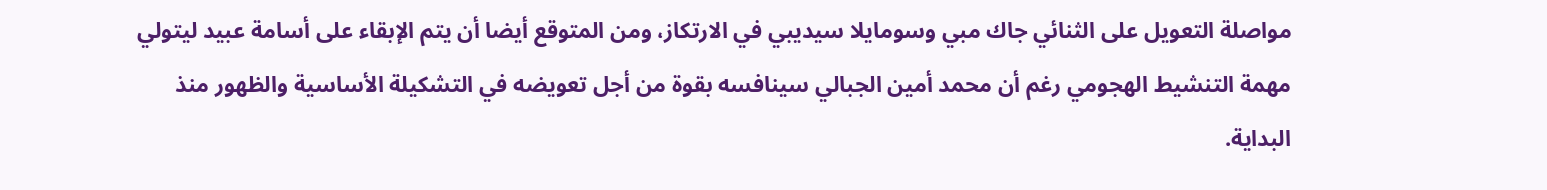مواصلة التعويل على الثنائي جاك مبي وسومايلا سيديبي في الارتكاز، ومن المتوقع أيضا أن يتم الإبقاء على أسامة عبيد ليتولي مهمة التنشيط الهجومي رغم أن محمد أمين الجبالي سينافسه بقوة من أجل تعويضه في التشكيلة الأساسية والظهور منذ البداية.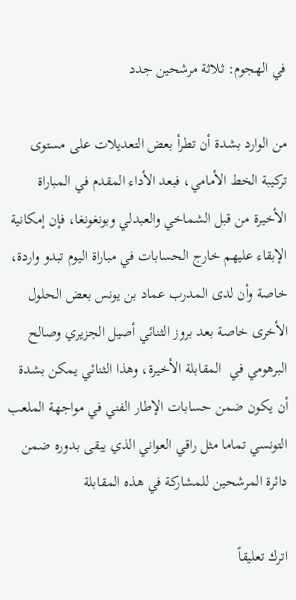في الهجوم: ثلاثة مرشحين جدد

من الوارد بشدة أن تطرأ بعض التعديلات على مستوى تركيبة الخط الأمامي، فبعد الأداء المقدم في المباراة الأخيرة من قبل الشماخي والعبدلي وبونغونغا، فإن إمكانية الإبقاء عليهم خارج الحسابات في مباراة اليوم تبدو واردة، خاصة وأن لدى المدرب عماد بن يونس بعض الحلول الأخرى خاصة بعد بروز الثنائي أصيل الجزيري وصالح البرهومي في  المقابلة الأخيرة، وهذا الثنائي يمكن بشدة أن يكون ضمن حسابات الإطار الفني في مواجهة الملعب التونسي تماما مثل راقي العواني الذي يبقى بدوره ضمن دائرة المرشحين للمشاركة في هذه المقابلة

اترك تعليقاً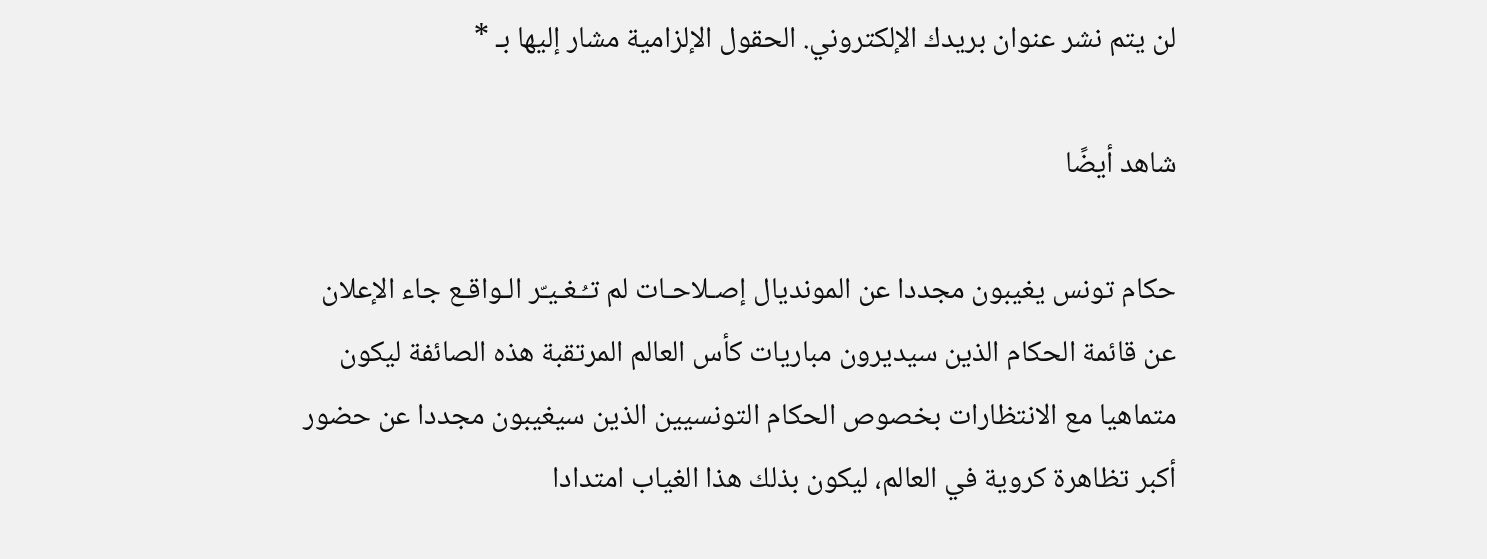لن يتم نشر عنوان بريدك الإلكتروني. الحقول الإلزامية مشار إليها بـ *

شاهد أيضًا

حكام تونس يغيبون مجددا عن المونديال إصـلاحـات لم تـُـغـيـّر الـواقـع جاء الإعلان عن قائمة الحكام الذين سيديرون مباريات كأس العالم المرتقبة هذه الصائفة ليكون متماهيا مع الانتظارات بخصوص الحكام التونسيين الذين سيغيبون مجددا عن حضور أكبر تظاهرة كروية في العالم، ليكون بذلك هذا الغياب امتدادا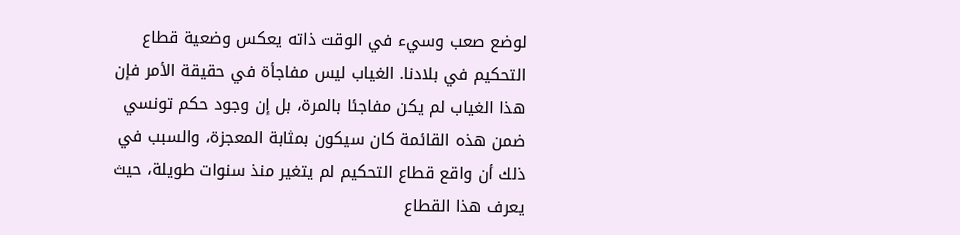لوضع صعب وسيء في الوقت ذاته يعكس وضعية قطاع التحكيم في بلادنا. الغياب ليس مفاجأة في حقيقة الأمر فإن هذا الغياب لم يكن مفاجئا بالمرة، بل إن وجود حكم تونسي ضمن هذه القائمة كان سيكون بمثابة المعجزة، والسبب في ذلك أن واقع قطاع التحكيم لم يتغير منذ سنوات طويلة، حيث يعرف هذا القطاع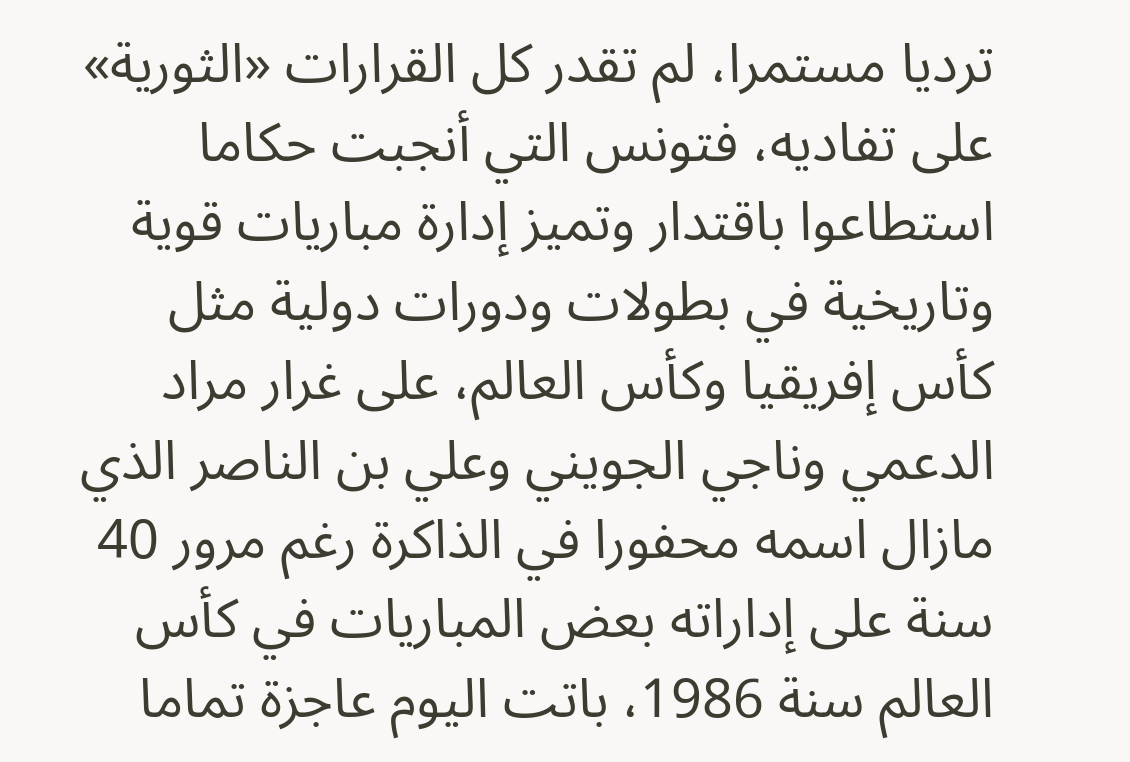ترديا مستمرا، لم تقدر كل القرارات «الثورية» على تفاديه، فتونس التي أنجبت حكاما استطاعوا باقتدار وتميز إدارة مباريات قوية وتاريخية في بطولات ودورات دولية مثل كأس إفريقيا وكأس العالم، على غرار مراد الدعمي وناجي الجويني وعلي بن الناصر الذي مازال اسمه محفورا في الذاكرة رغم مرور 40 سنة على إداراته بعض المباريات في كأس العالم سنة 1986، باتت اليوم عاجزة تماما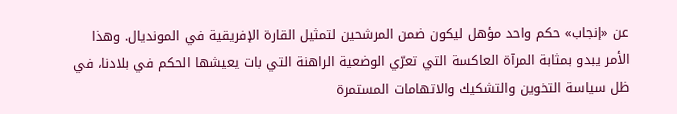عن «إنجاب» حكم واحد مؤهل ليكون ضمن المرشحين لتمثيل القارة الإفريقية في المونديال. وهذا الأمر يبدو بمثابة المرآة العاكسة التي تعرّي الوضعية الراهنة التي بات يعيشها الحكم في بلادنا، في ظل سياسة التخوين والتشكيك والاتهامات المستمرة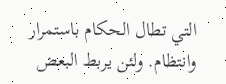التي تطال الحكام باستمرار وانتظام. ولئن يربط البعض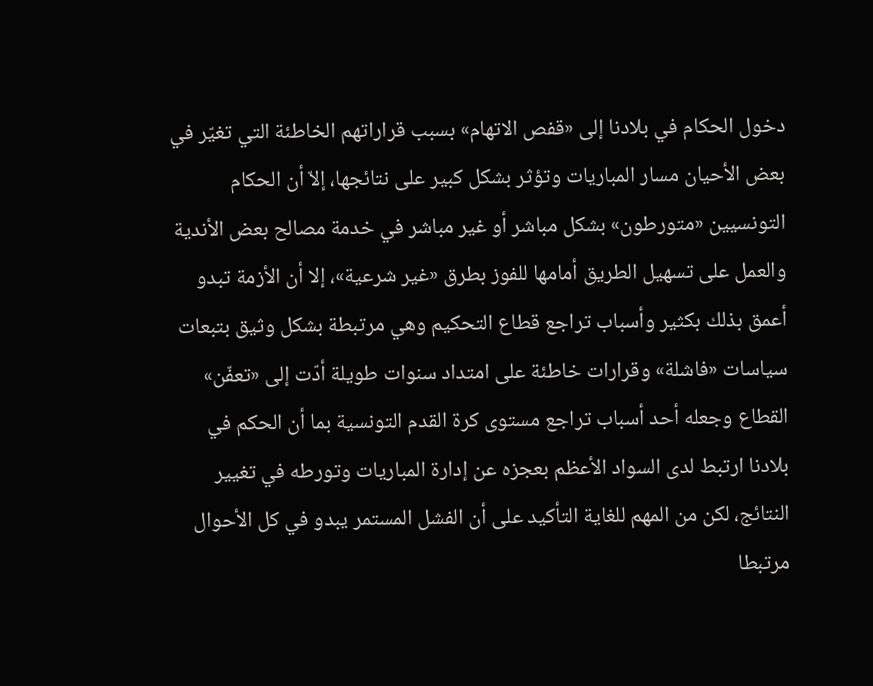دخول الحكام في بلادنا إلى «قفص الاتهام» بسبب قراراتهم الخاطئة التي تغيّر في بعض الأحيان مسار المباريات وتؤثر بشكل كبير على نتائجها، إلاّ أن الحكام التونسيين «متورطون» بشكل مباشر أو غير مباشر في خدمة مصالح بعض الأندية والعمل على تسهيل الطريق أمامها للفوز بطرق «غير شرعية»، إلا أن الأزمة تبدو أعمق بذلك بكثير وأسباب تراجع قطاع التحكيم وهي مرتبطة بشكل وثيق بتبعات سياسات «فاشلة» وقرارات خاطئة على امتداد سنوات طويلة أدّت إلى «تعفّن» القطاع وجعله أحد أسباب تراجع مستوى كرة القدم التونسية بما أن الحكم في بلادنا ارتبط لدى السواد الأعظم بعجزه عن إدارة المباريات وتورطه في تغيير النتائج، لكن من المهم للغاية التأكيد على أن الفشل المستمر يبدو في كل الأحوال مرتبطا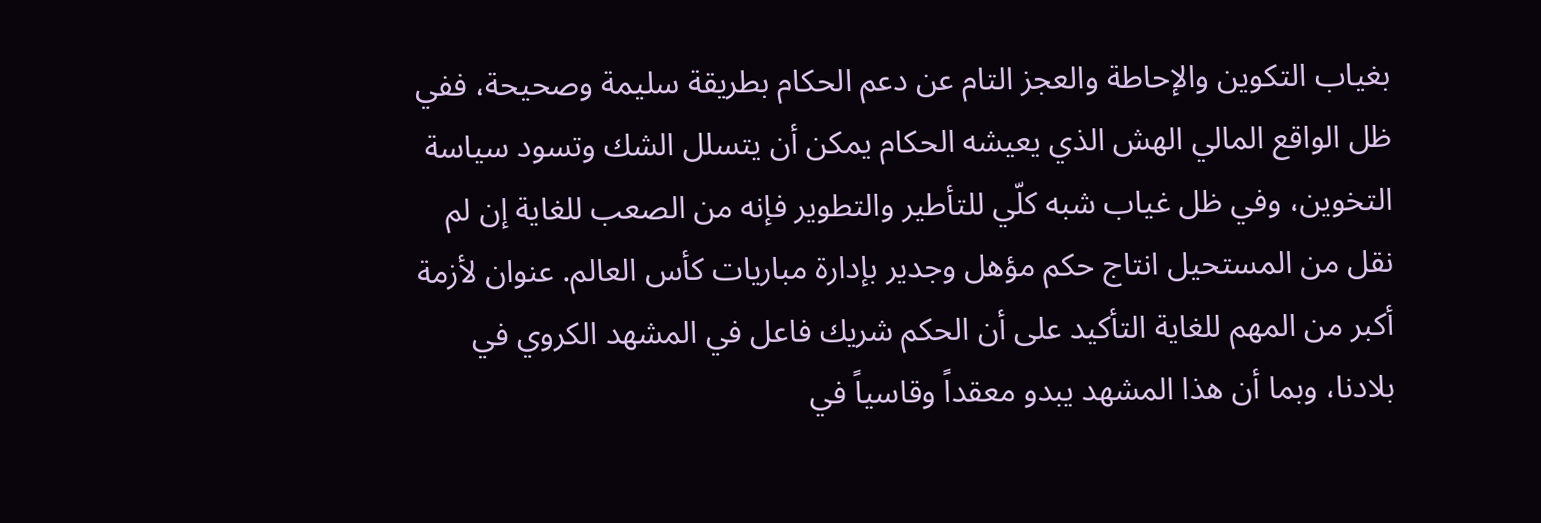بغياب التكوين والإحاطة والعجز التام عن دعم الحكام بطريقة سليمة وصحيحة، ففي ظل الواقع المالي الهش الذي يعيشه الحكام يمكن أن يتسلل الشك وتسود سياسة التخوين، وفي ظل غياب شبه كلّي للتأطير والتطوير فإنه من الصعب للغاية إن لم نقل من المستحيل انتاج حكم مؤهل وجدير بإدارة مباريات كأس العالم. عنوان لأزمة أكبر من المهم للغاية التأكيد على أن الحكم شريك فاعل في المشهد الكروي في بلادنا، وبما أن هذا المشهد يبدو معقداً وقاسياً في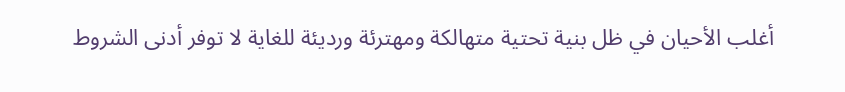أغلب الأحيان في ظل بنية تحتية متهالكة ومهترئة ورديئة للغاية لا توفر أدنى الشروط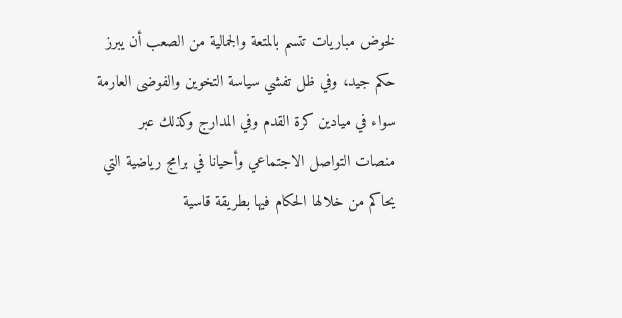لخوض مباريات تتسم بالمتعة والجمالية من الصعب أن يبرز حكم جيد، وفي ظل تفشي سياسة التخوين والفوضى العارمة سواء في ميادين كرة القدم وفي المدارج وكذلك عبر منصات التواصل الاجتماعي وأحيانا في برامج رياضية التي يحاكم من خلالها الحكام فيها بطريقة قاسية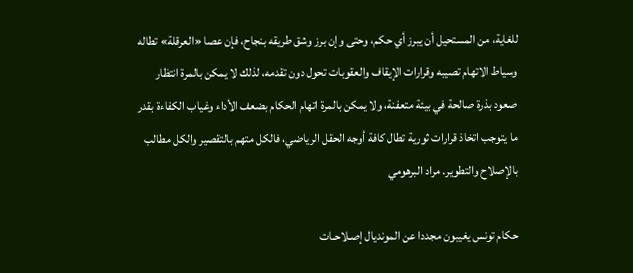للغاية، من المستحيل أن يبرز أي حكم، وحتى وإن برز وشق طريقه بنجاح، فإن عصا «العرقلة» تطاله وسياط الاتهام تصيبه وقرارات الإيقاف والعقوبات تحول دون تقدمه، لذلك لا يمكن بالمرة انتظار صعود بذرة صالحة في بيئة متعفنة، ولا يمكن بالمرة اتهام الحكام بضعف الأداء وغياب الكفاءة بقدر ما يتوجب اتخاذ قرارات ثورية تطال كافة أوجه الحقل الرياضي، فالكل متهم بالتقصير والكل مطالب بالإصلاح والتطوير. مراد البرهومي

حكام تونس يغيبون مجددا عن المونديال إصـلاحـات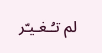لم تـُـغـيـّر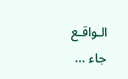الـواقـع جاء …